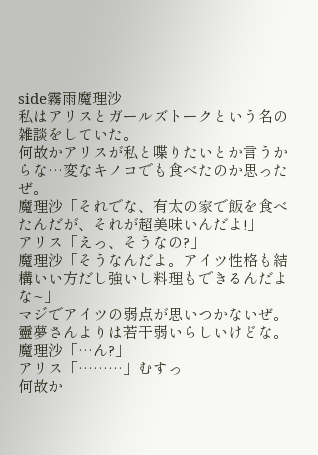side霧雨魔理沙
私はアリスとガールズトークという名の雑談をしていた。
何故かアリスが私と喋りたいとか言うからな…変なキノコでも食べたのか思ったぜ。
魔理沙「それでな、有太の家で飯を食べたんだが、それが超美味いんだよ!」
アリス「えっ、そうなの?」
魔理沙「そうなんだよ。アイツ性格も結構いい方だし強いし料理もできるんだよな~」
マジでアイツの弱点が思いつかないぜ。靈夢さんよりは若干弱いらしいけどな。
魔理沙「…ん?」
アリス「………」むすっ
何故か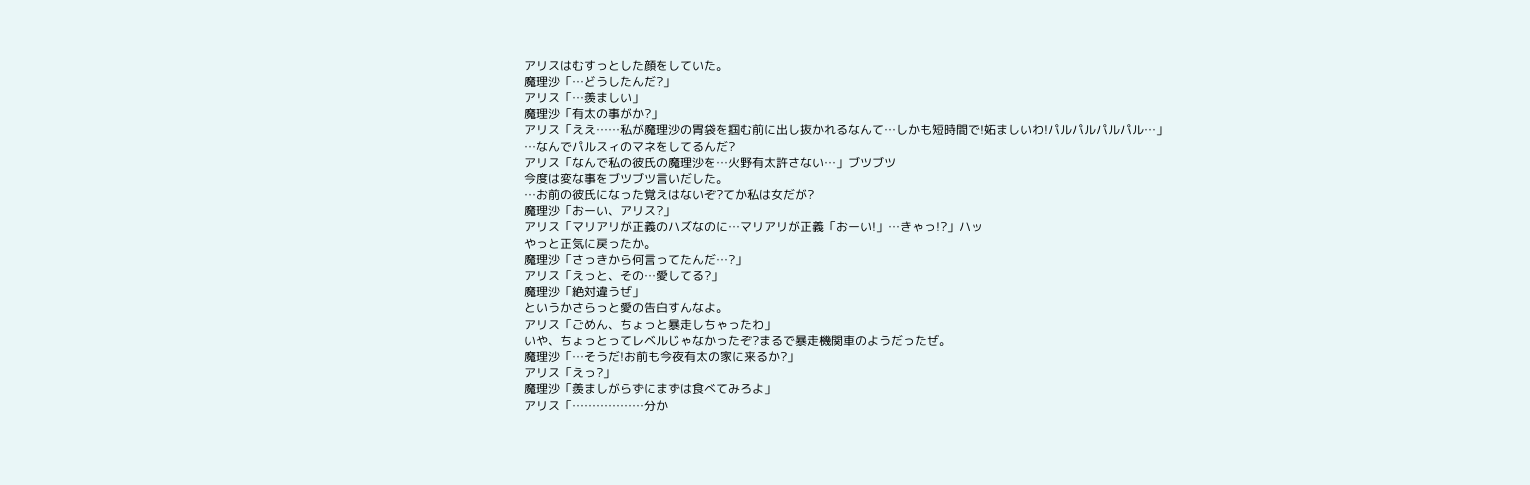アリスはむすっとした顔をしていた。
魔理沙「…どうしたんだ?」
アリス「…羨ましい」
魔理沙「有太の事がか?」
アリス「ええ……私が魔理沙の胃袋を掴む前に出し抜かれるなんて…しかも短時間で!妬ましいわ!パルパルパルパル…」
…なんでパルスィのマネをしてるんだ?
アリス「なんで私の彼氏の魔理沙を…火野有太許さない…」ブツブツ
今度は変な事をブツブツ言いだした。
…お前の彼氏になった覚えはないぞ?てか私は女だが?
魔理沙「おーい、アリス?」
アリス「マリアリが正義のハズなのに…マリアリが正義「おーい!」…きゃっ!?」ハッ
やっと正気に戻ったか。
魔理沙「さっきから何言ってたんだ…?」
アリス「えっと、その…愛してる?」
魔理沙「絶対違うぜ」
というかさらっと愛の告白すんなよ。
アリス「ごめん、ちょっと暴走しちゃったわ」
いや、ちょっとってレベルじゃなかったぞ?まるで暴走機関車のようだったぜ。
魔理沙「…そうだ!お前も今夜有太の家に来るか?」
アリス「えっ?」
魔理沙「羨ましがらずにまずは食べてみろよ」
アリス「………………分か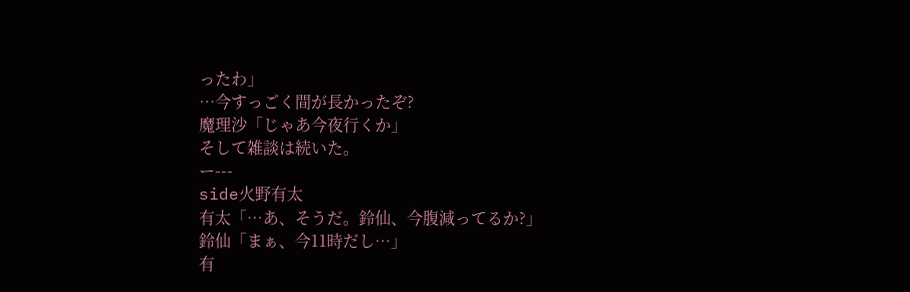ったわ」
…今すっごく間が長かったぞ?
魔理沙「じゃあ今夜行くか」
そして雑談は続いた。
ー---
side火野有太
有太「…あ、そうだ。鈴仙、今腹減ってるか?」
鈴仙「まぁ、今11時だし…」
有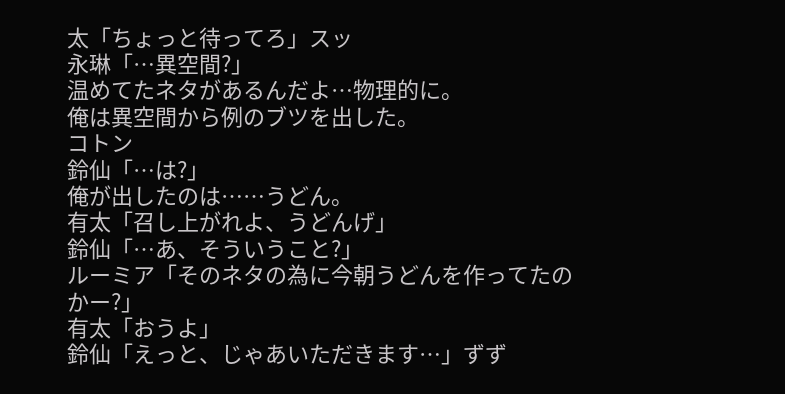太「ちょっと待ってろ」スッ
永琳「…異空間?」
温めてたネタがあるんだよ…物理的に。
俺は異空間から例のブツを出した。
コトン
鈴仙「…は?」
俺が出したのは……うどん。
有太「召し上がれよ、うどんげ」
鈴仙「…あ、そういうこと?」
ルーミア「そのネタの為に今朝うどんを作ってたのかー?」
有太「おうよ」
鈴仙「えっと、じゃあいただきます…」ずず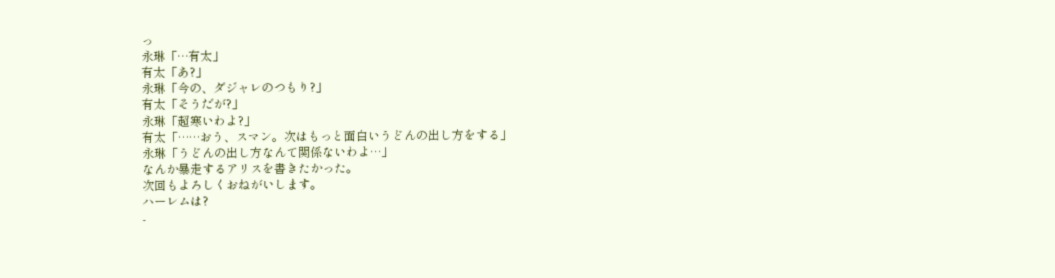っ
永琳「…有太」
有太「あ?」
永琳「今の、ダジャレのつもり?」
有太「そうだが?」
永琳「超寒いわよ?」
有太「……おう、スマン。次はもっと面白いうどんの出し方をする」
永琳「うどんの出し方なんて関係ないわよ…」
なんか暴走するアリスを書きたかった。
次回もよろしくおねがいします。
ハーレムは?
-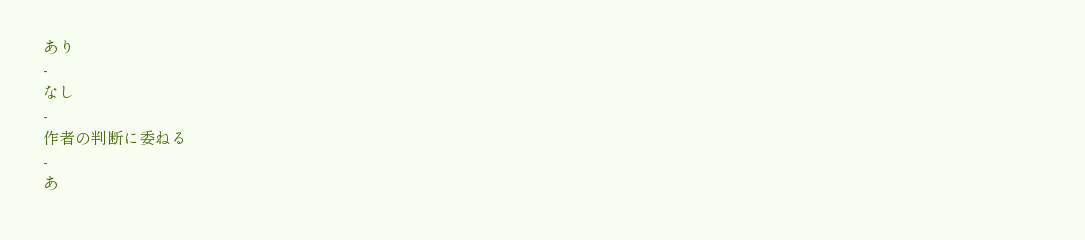あり
-
なし
-
作者の判断に委ねる
-
あ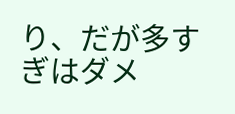り、だが多すぎはダメ